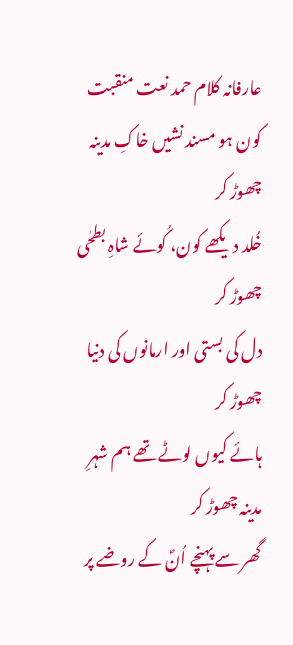عارفانہ کلام حمد نعت منقبت
کون ہو مسند نشیں خاکِ مدینہ چھوڑ کر
خُلد دیکھے کون، کُوئے شاہِ بطحٰی چھوڑ کر
دل کی بستی اور ارمانوں کی دنیا چھوڑ کر
ہائے کیوں لوٹے تھے ہم شہرِ مدینہ چھوڑ کر
گھر سے پہنچے اُنؐ کے روضے پر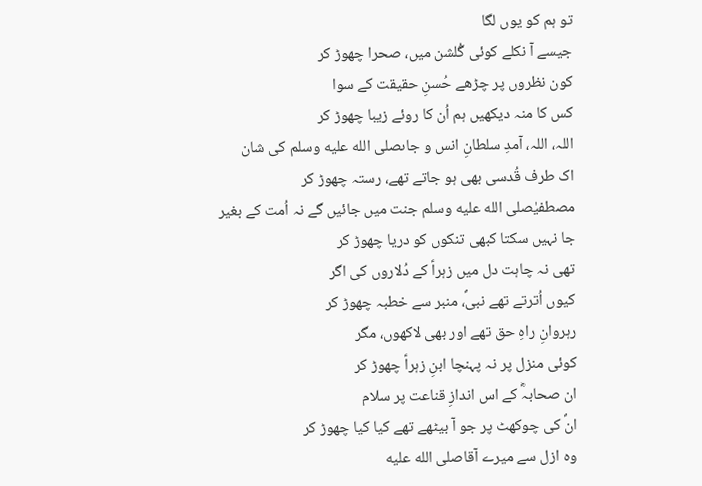تو ہم کو یوں لگا
جیسے آ نکلے کوئی گُلشن میں، صحرا چھوڑ کر
کون نظروں پر چڑھے حُسنِ حقیقت کے سوا
کس کا منہ دیکھیں ہم اُن کا روئے زیبا چھوڑ کر
اللہ، اللہ، آمدِ سلطانِ انس و جاںصلى الله عليه وسلم کی شان
اک طرف قُدسی بھی ہو جاتے تھے، رستہ چھوڑ کر
مصطفیٰصلى الله عليه وسلم جنت میں جائیں گے نہ اُمت کے بغیر
جا نہیں سکتا کبھی تنکوں کو دریا چھوڑ کر
تھی نہ چاہت دل میں زہراؑ کے دُلاروں کی اگر
کیوں اُترتے تھے نبیؐ، منبر سے خطبہ چھوڑ کر
رہروانِ راہِ حق تھے اور بھی لاکھوں، مگر
کوئی منزل پر نہ پہنچا ابنِ زہراؑ چھوڑ کر
ان صحابہؓ کے اس اندازِ قناعت پر سلام
انؐ کی چوکھٹ پر جو آ بیٹھے تھے کیا کیا چھوڑ کر
وہ ازل سے میرے آقاصلى الله عليه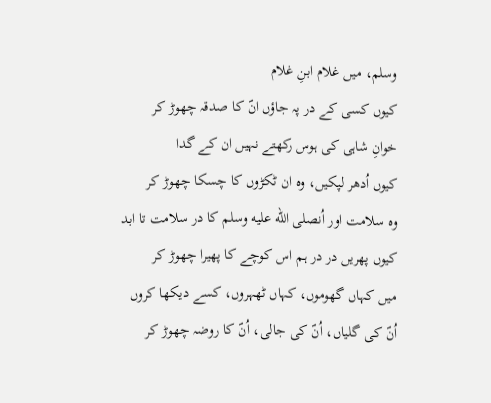وسلم، میں غلام ابنِ غلام
کیوں کسی کے در پہ جاؤں انؐ کا صدقہ چھوڑ کر
خوانِ شاہی کی ہوس رکھتے نہیں ان کے گدا
کیوں اُدھر لپکیں، وہ ان ٹکڑوں کا چسکا چھوڑ کر
وہ سلامت اور اُنصلى الله عليه وسلم کا در سلامت تا ابد
کیوں پھریں در در ہم اس کوچے کا پھیرا چھوڑ کر
میں کہاں گھوموں، کہاں ٹھہروں، کسے دیکھا کروں
اُنؐ کی گلیاں، اُنؐ کی جالی، اُنؐ کا روضہ چھوڑ کر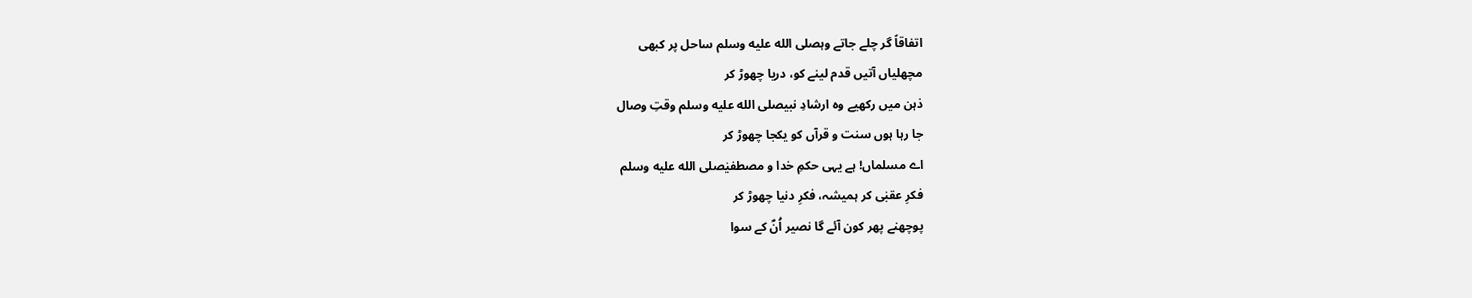اتفاقاً گر چلے جاتے وہصلى الله عليه وسلم ساحل پر کبھی
مچھلیاں آتیں قدم لینے کو، دریا چھوڑ کر
ذہن میں رکھیے وہ ارشادِ نبیصلى الله عليه وسلم وقتِ وصال
جا رہا ہوں سنت و قرآں کو یکجا چھوڑ کر
اے مسلماں! ہے یہی حکمِ خدا و مصطفیٰصلى الله عليه وسلم
فکرِ عقبٰی کر ہمیشہ، فکرِ دنیا چھوڑ کر
پوچھنے پھر کون آئے گا نصیر اُنؐ کے سوا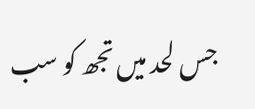جس لحد میں تجھ کو سب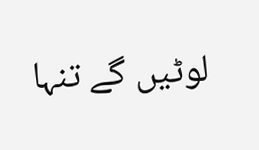لوٹیں گے تنہا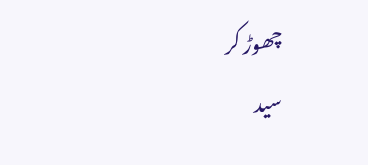چھوڑ کر
سید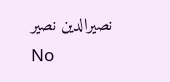نصیرالدین نصیر
No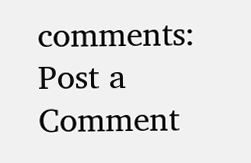comments:
Post a Comment